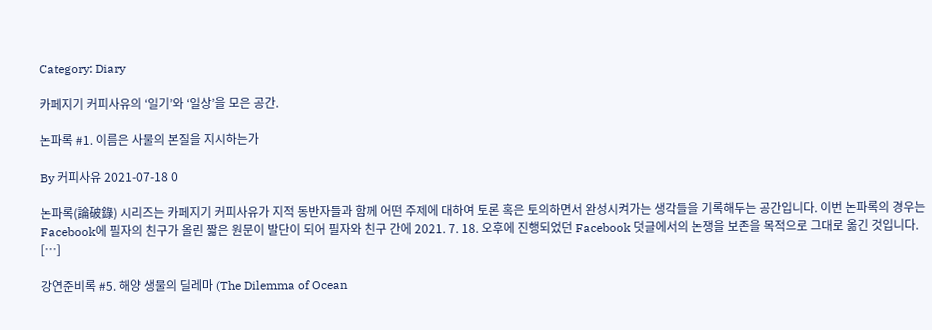Category: Diary

카페지기 커피사유의 ‘일기’와 ‘일상’을 모은 공간.

논파록 #1. 이름은 사물의 본질을 지시하는가

By 커피사유 2021-07-18 0

논파록(論破錄) 시리즈는 카페지기 커피사유가 지적 동반자들과 함께 어떤 주제에 대하여 토론 혹은 토의하면서 완성시켜가는 생각들을 기록해두는 공간입니다. 이번 논파록의 경우는 Facebook에 필자의 친구가 올린 짧은 원문이 발단이 되어 필자와 친구 간에 2021. 7. 18. 오후에 진행되었던 Facebook 덧글에서의 논쟁을 보존을 목적으로 그대로 옮긴 것입니다. […]

강연준비록 #5. 해양 생물의 딜레마 (The Dilemma of Ocean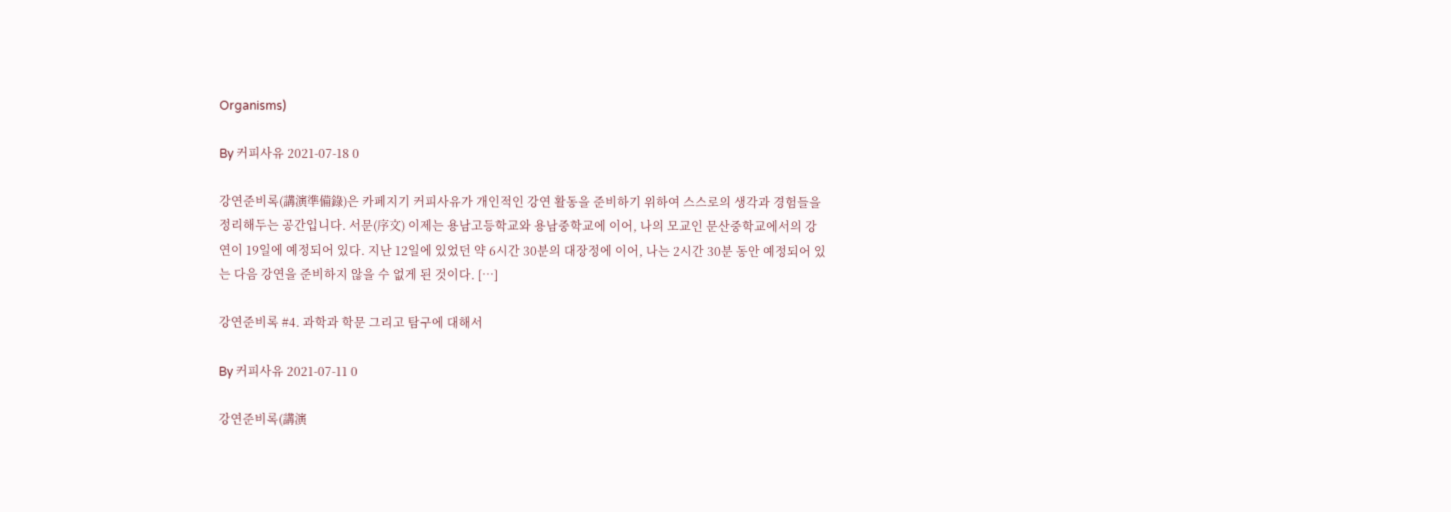Organisms)

By 커피사유 2021-07-18 0

강연준비록(講演準備錄)은 카페지기 커피사유가 개인적인 강연 활동을 준비하기 위하여 스스로의 생각과 경험들을 정리해두는 공간입니다. 서문(序文) 이제는 용남고등학교와 용남중학교에 이어, 나의 모교인 문산중학교에서의 강연이 19일에 예정되어 있다. 지난 12일에 있었던 약 6시간 30분의 대장정에 이어, 나는 2시간 30분 동안 예정되어 있는 다음 강연을 준비하지 않을 수 없게 된 것이다. […]

강연준비록 #4. 과학과 학문 그리고 탐구에 대해서

By 커피사유 2021-07-11 0

강연준비록(講演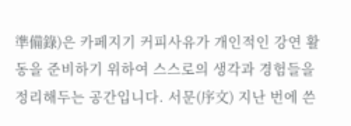準備錄)은 카페지기 커피사유가 개인적인 강연 활동을 준비하기 위하여 스스로의 생각과 경험들을 정리해두는 공간입니다. 서문(序文) 지난 번에 쓴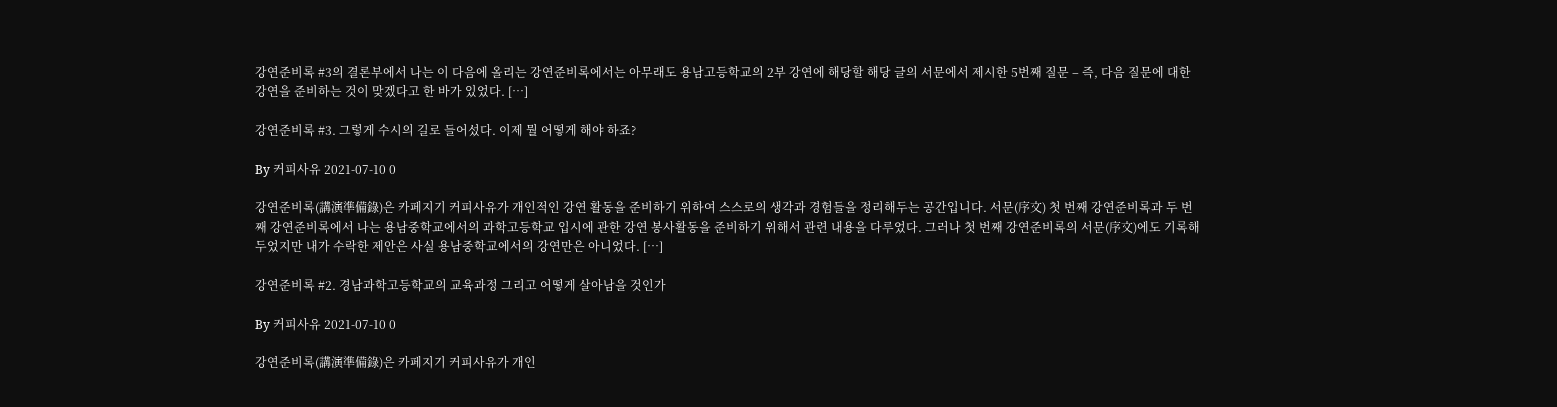강연준비록 #3의 결론부에서 나는 이 다음에 올리는 강연준비록에서는 아무래도 용남고등학교의 2부 강연에 해당할 해당 글의 서문에서 제시한 5번째 질문 – 즉, 다음 질문에 대한 강연을 준비하는 것이 맞겠다고 한 바가 있었다. […]

강연준비록 #3. 그렇게 수시의 길로 들어섰다. 이제 뭘 어떻게 해야 하죠?

By 커피사유 2021-07-10 0

강연준비록(講演準備錄)은 카페지기 커피사유가 개인적인 강연 활동을 준비하기 위하여 스스로의 생각과 경험들을 정리해두는 공간입니다. 서문(序文) 첫 번째 강연준비록과 두 번째 강연준비록에서 나는 용남중학교에서의 과학고등학교 입시에 관한 강연 봉사활동을 준비하기 위해서 관련 내용을 다루었다. 그러나 첫 번째 강연준비록의 서문(序文)에도 기록해두었지만 내가 수락한 제안은 사실 용남중학교에서의 강연만은 아니었다. […]

강연준비록 #2. 경남과학고등학교의 교육과정 그리고 어떻게 살아남을 것인가

By 커피사유 2021-07-10 0

강연준비록(講演準備錄)은 카페지기 커피사유가 개인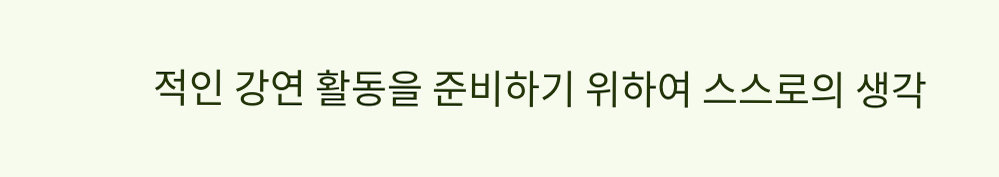적인 강연 활동을 준비하기 위하여 스스로의 생각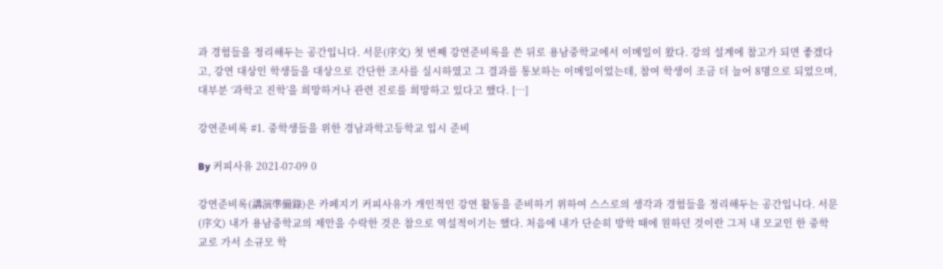과 경험들을 정리해두는 공간입니다. 서문(序文) 첫 번째 강연준비록을 쓴 뒤로 용남중학교에서 이메일이 왔다. 강의 설계에 참고가 되면 좋겠다고, 강연 대상인 학생들을 대상으로 간단한 조사를 실시하였고 그 결과를 통보하는 이메일이었는데, 참여 학생이 조금 더 늘어 8명으로 되었으며, 대부분 ‘과학고 진학’을 희망하거나 관련 진로를 희망하고 있다고 했다. […]

강연준비록 #1. 중학생들을 위한 경남과학고등학교 입시 준비

By 커피사유 2021-07-09 0

강연준비록(講演準備錄)은 카페지기 커피사유가 개인적인 강연 활동을 준비하기 위하여 스스로의 생각과 경험들을 정리해두는 공간입니다. 서문(序文) 내가 용남중학교의 제안을 수락한 것은 참으로 역설적이기는 했다. 처음에 내가 단순히 방학 때에 원하던 것이란 그저 내 모교인 한 중학교로 가서 소규모 학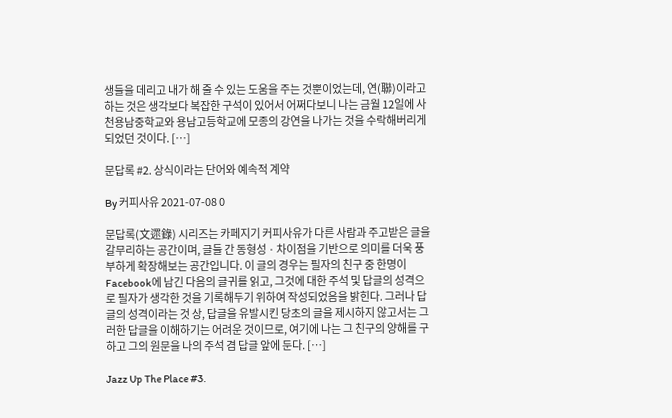생들을 데리고 내가 해 줄 수 있는 도움을 주는 것뿐이었는데, 연(聯)이라고 하는 것은 생각보다 복잡한 구석이 있어서 어쩌다보니 나는 금월 12일에 사천용남중학교와 용남고등학교에 모종의 강연을 나가는 것을 수락해버리게 되었던 것이다. […]

문답록 #2. 상식이라는 단어와 예속적 계약

By 커피사유 2021-07-08 0

문답록(文遝錄) 시리즈는 카페지기 커피사유가 다른 사람과 주고받은 글을 갈무리하는 공간이며, 글들 간 동형성 · 차이점을 기반으로 의미를 더욱 풍부하게 확장해보는 공간입니다. 이 글의 경우는 필자의 친구 중 한명이 Facebook에 남긴 다음의 글귀를 읽고, 그것에 대한 주석 및 답글의 성격으로 필자가 생각한 것을 기록해두기 위하여 작성되었음을 밝힌다. 그러나 답글의 성격이라는 것 상, 답글을 유발시킨 당초의 글을 제시하지 않고서는 그러한 답글을 이해하기는 어려운 것이므로, 여기에 나는 그 친구의 양해를 구하고 그의 원문을 나의 주석 겸 답글 앞에 둔다. […]

Jazz Up The Place #3.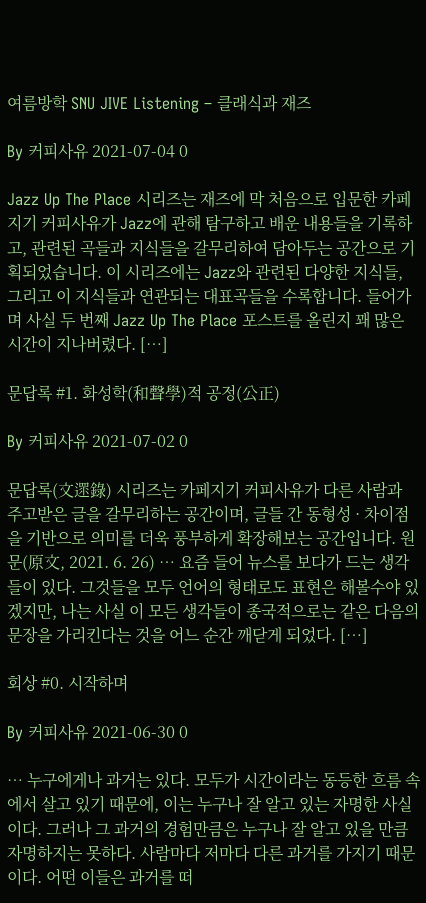여름방학 SNU JIVE Listening – 클래식과 재즈

By 커피사유 2021-07-04 0

Jazz Up The Place 시리즈는 재즈에 막 처음으로 입문한 카페지기 커피사유가 Jazz에 관해 탐구하고 배운 내용들을 기록하고, 관련된 곡들과 지식들을 갈무리하여 담아두는 공간으로 기획되었습니다. 이 시리즈에는 Jazz와 관련된 다양한 지식들, 그리고 이 지식들과 연관되는 대표곡들을 수록합니다. 들어가며 사실 두 번째 Jazz Up The Place 포스트를 올린지 꽤 많은 시간이 지나버렸다. […]

문답록 #1. 화성학(和聲學)적 공정(公正)

By 커피사유 2021-07-02 0

문답록(文遝錄) 시리즈는 카페지기 커피사유가 다른 사람과 주고받은 글을 갈무리하는 공간이며, 글들 간 동형성 · 차이점을 기반으로 의미를 더욱 풍부하게 확장해보는 공간입니다. 원문(原文, 2021. 6. 26) … 요즘 들어 뉴스를 보다가 드는 생각들이 있다. 그것들을 모두 언어의 형태로도 표현은 해볼수야 있겠지만, 나는 사실 이 모든 생각들이 종국적으로는 같은 다음의 문장을 가리킨다는 것을 어느 순간 깨닫게 되었다. […]

회상 #0. 시작하며

By 커피사유 2021-06-30 0

… 누구에게나 과거는 있다. 모두가 시간이라는 동등한 흐름 속에서 살고 있기 때문에, 이는 누구나 잘 알고 있는 자명한 사실이다. 그러나 그 과거의 경험만큼은 누구나 잘 알고 있을 만큼 자명하지는 못하다. 사람마다 저마다 다른 과거를 가지기 때문이다. 어떤 이들은 과거를 떠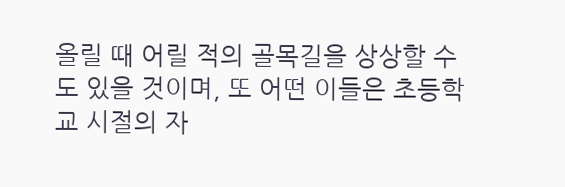올릴 때 어릴 적의 골목길을 상상할 수도 있을 것이며, 또 어떤 이들은 초등학교 시절의 자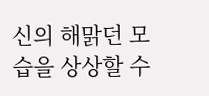신의 해맑던 모습을 상상할 수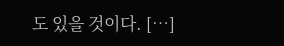도 있을 것이다. […]